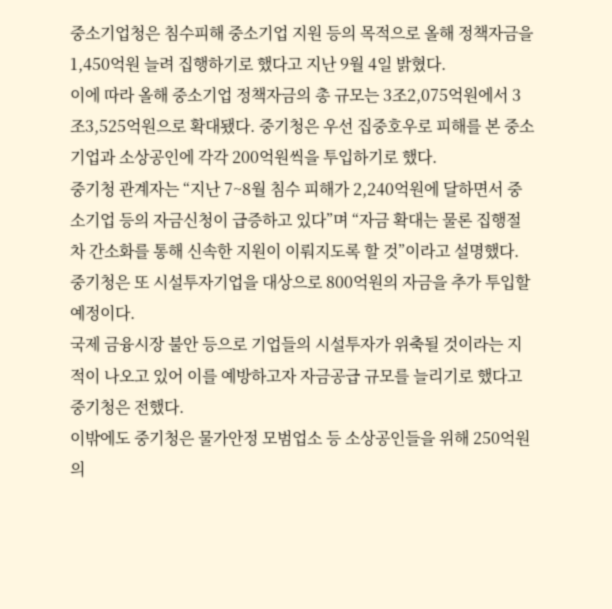중소기업청은 침수피해 중소기업 지원 등의 목적으로 올해 정책자금을 1,450억원 늘려 집행하기로 했다고 지난 9월 4일 밝혔다.
이에 따라 올해 중소기업 정책자금의 총 규모는 3조2,075억원에서 3조3,525억원으로 확대됐다. 중기청은 우선 집중호우로 피해를 본 중소기업과 소상공인에 각각 200억원씩을 투입하기로 했다.
중기청 관계자는 “지난 7~8월 침수 피해가 2,240억원에 달하면서 중소기업 등의 자금신청이 급증하고 있다”며 “자금 확대는 물론 집행절차 간소화를 통해 신속한 지원이 이뤄지도록 할 것”이라고 설명했다. 중기청은 또 시설투자기업을 대상으로 800억원의 자금을 추가 투입할 예정이다.
국제 금융시장 불안 등으로 기업들의 시설투자가 위축될 것이라는 지적이 나오고 있어 이를 예방하고자 자금공급 규모를 늘리기로 했다고 중기청은 전했다.
이밖에도 중기청은 물가안정 모범업소 등 소상공인들을 위해 250억원의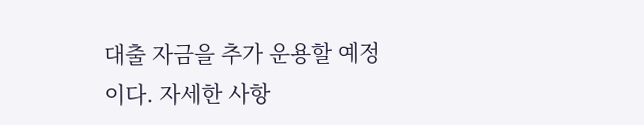대출 자금을 추가 운용할 예정이다. 자세한 사항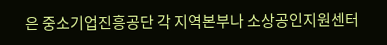은 중소기업진흥공단 각 지역본부나 소상공인지원센터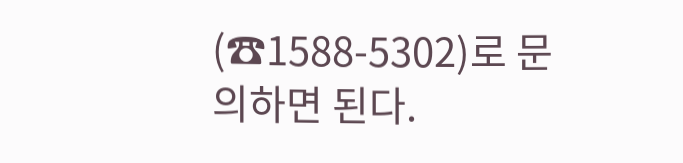(☎1588-5302)로 문의하면 된다.